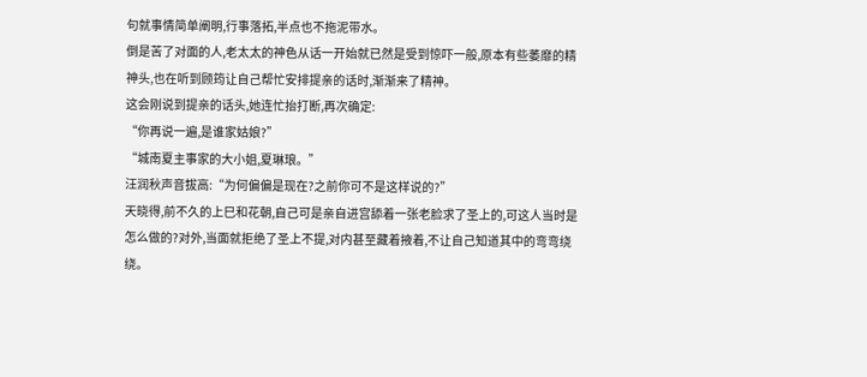句就事情简单阐明,行事落拓,半点也不拖泥带水。
倒是苦了对面的人,老太太的神色从话一开始就已然是受到惊吓一般,原本有些萎靡的精神头,也在听到顾筠让自己帮忙安排提亲的话时,渐渐来了精神。
这会刚说到提亲的话头,她连忙抬打断,再次确定:
“你再说一遍,是谁家姑娘?”
“城南夏主事家的大小姐,夏琳琅。”
汪润秋声音拔高:“为何偏偏是现在?之前你可不是这样说的?”
天晓得,前不久的上巳和花朝,自己可是亲自进宫舔着一张老脸求了圣上的,可这人当时是怎么做的?对外,当面就拒绝了圣上不提,对内甚至藏着掖着,不让自己知道其中的弯弯绕绕。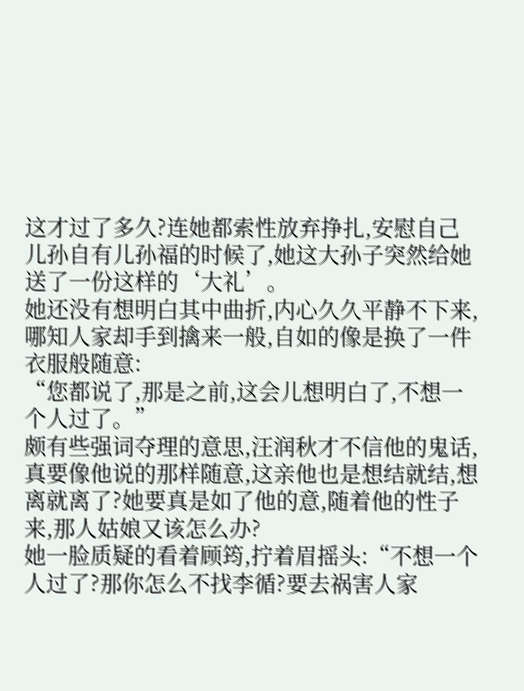这才过了多久?连她都索性放弃挣扎,安慰自己儿孙自有儿孙福的时候了,她这大孙子突然给她送了一份这样的‘大礼’。
她还没有想明白其中曲折,内心久久平静不下来,哪知人家却手到擒来一般,自如的像是换了一件衣服般随意:
“您都说了,那是之前,这会儿想明白了,不想一个人过了。”
颇有些强词夺理的意思,汪润秋才不信他的鬼话,真要像他说的那样随意,这亲他也是想结就结,想离就离了?她要真是如了他的意,随着他的性子来,那人姑娘又该怎么办?
她一脸质疑的看着顾筠,拧着眉摇头:“不想一个人过了?那你怎么不找李循?要去祸害人家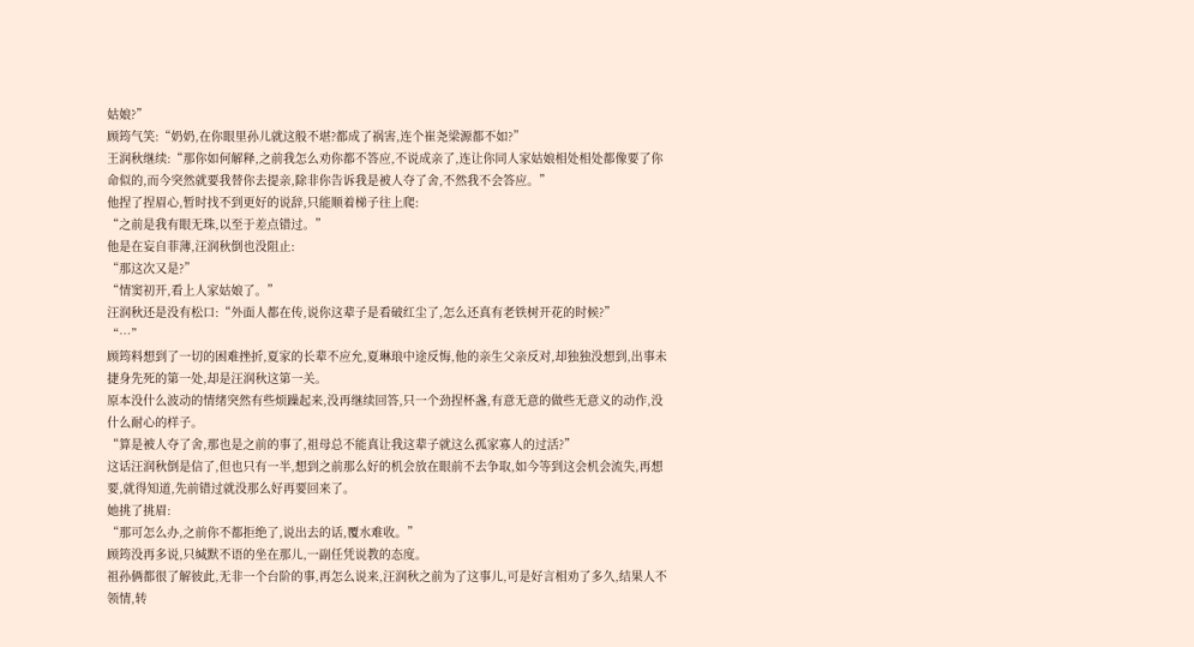姑娘?”
顾筠气笑:“奶奶,在你眼里孙儿就这般不堪?都成了祸害,连个崔尧梁源都不如?”
王润秋继续:“那你如何解释,之前我怎么劝你都不答应,不说成亲了,连让你同人家姑娘相处相处都像要了你命似的,而今突然就要我替你去提亲,除非你告诉我是被人夺了舍,不然我不会答应。”
他捏了捏眉心,暂时找不到更好的说辞,只能顺着梯子往上爬:
“之前是我有眼无珠,以至于差点错过。”
他是在妄自菲薄,汪润秋倒也没阻止:
“那这次又是?”
“情窦初开,看上人家姑娘了。”
汪润秋还是没有松口:“外面人都在传,说你这辈子是看破红尘了,怎么还真有老铁树开花的时候?”
“…”
顾筠料想到了一切的困难挫折,夏家的长辈不应允,夏琳琅中途反悔,他的亲生父亲反对,却独独没想到,出事未捷身先死的第一处,却是汪润秋这第一关。
原本没什么波动的情绪突然有些烦躁起来,没再继续回答,只一个劲捏杯盏,有意无意的做些无意义的动作,没什么耐心的样子。
“算是被人夺了舍,那也是之前的事了,祖母总不能真让我这辈子就这么孤家寡人的过活?”
这话汪润秋倒是信了,但也只有一半,想到之前那么好的机会放在眼前不去争取,如今等到这会机会流失,再想要,就得知道,先前错过就没那么好再要回来了。
她挑了挑眉:
“那可怎么办,之前你不都拒绝了,说出去的话,覆水难收。”
顾筠没再多说,只缄默不语的坐在那儿,一副任凭说教的态度。
祖孙俩都很了解彼此,无非一个台阶的事,再怎么说来,汪润秋之前为了这事儿,可是好言相劝了多久,结果人不领情,转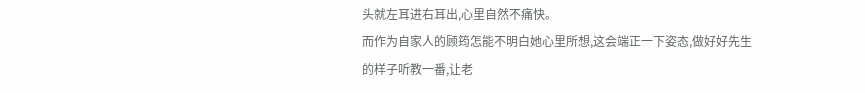头就左耳进右耳出,心里自然不痛快。
而作为自家人的顾筠怎能不明白她心里所想,这会端正一下姿态,做好好先生的样子听教一番,让老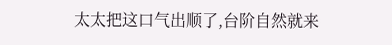太太把这口气出顺了,台阶自然就来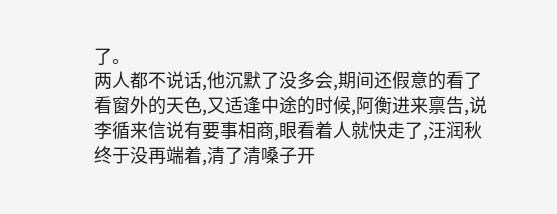了。
两人都不说话,他沉默了没多会,期间还假意的看了看窗外的天色,又适逢中途的时候,阿衡进来禀告,说李循来信说有要事相商,眼看着人就快走了,汪润秋终于没再端着,清了清嗓子开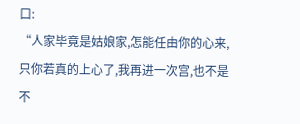口:
“人家毕竟是姑娘家,怎能任由你的心来,只你若真的上心了,我再进一次宫,也不是不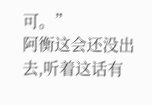可。”
阿衡这会还没出去,听着这话有